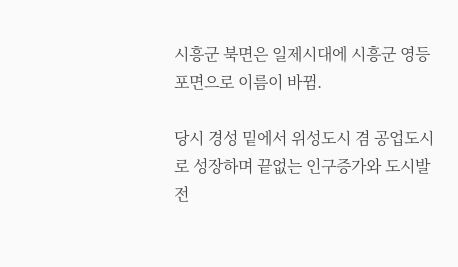시흥군 북면은 일제시대에 시흥군 영등포면으로 이름이 바뀜.

당시 경성 밑에서 위성도시 겸 공업도시로 성장하며 끝없는 인구증가와 도시발전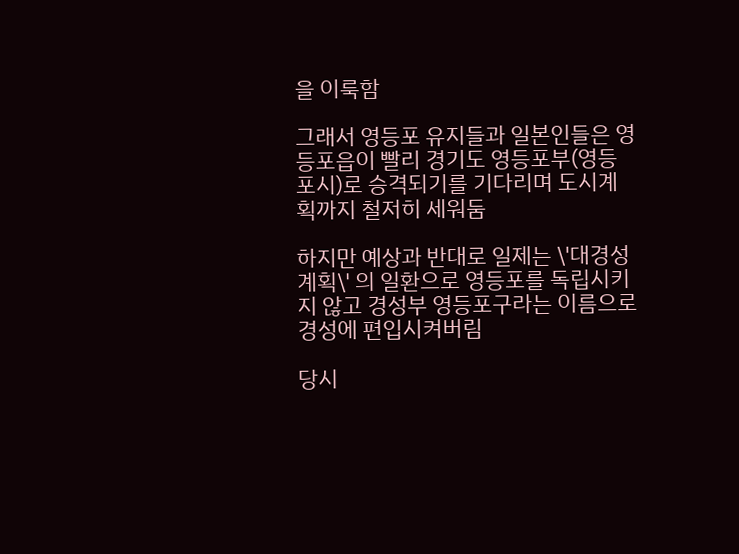을 이룩함

그래서 영등포 유지들과 일본인들은 영등포읍이 빨리 경기도 영등포부(영등포시)로 승격되기를 기다리며 도시계획까지 철저히 세워둠

하지만 예상과 반대로 일제는 \'대경성계획\' 의 일환으로 영등포를 독립시키지 않고 경성부 영등포구라는 이름으로 경성에 편입시켜버림

당시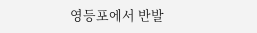영등포에서 반발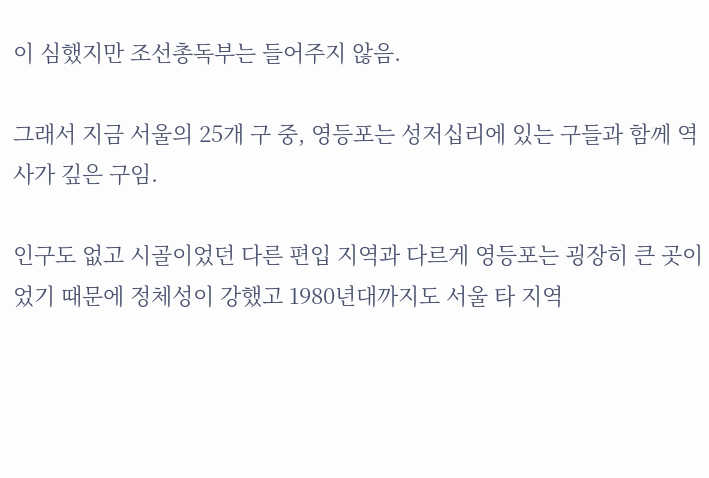이 심했지만 조선총독부는 들어주지 않음.

그래서 지금 서울의 25개 구 중, 영등포는 성저십리에 있는 구들과 함께 역사가 깊은 구임.

인구도 없고 시골이었던 다른 편입 지역과 다르게 영등포는 굉장히 큰 곳이었기 때문에 정체성이 강했고 1980년대까지도 서울 타 지역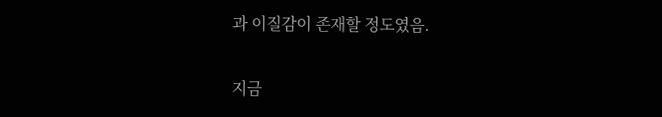과 이질감이 존재할 정도였음.

지금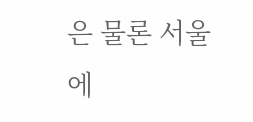은 물론 서울에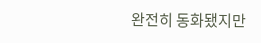완전히 동화됐지만